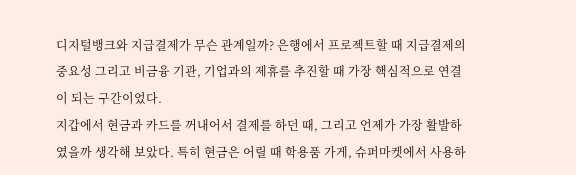디지털뱅크와 지급결제가 무슨 관계일까? 은행에서 프로젝트할 때 지급결제의 중요성 그리고 비금융 기관, 기업과의 제휴를 추진할 때 가장 핵심적으로 연결이 되는 구간이었다.
지갑에서 현금과 카드를 꺼내어서 결제를 하던 때, 그리고 언제가 가장 활발하였을까 생각해 보았다. 특히 현금은 어릴 때 학용품 가게, 슈퍼마켓에서 사용하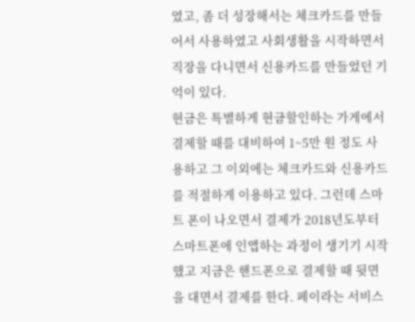였고, 좀 더 성장해서는 체크카드를 만들어서 사용하였고 사회생활을 시작하면서 직장을 다니면서 신용카드를 만들었던 기억이 있다.
현금은 특별하게 현금할인하는 가게에서 결제할 때를 대비하여 1~5만 원 정도 사용하고 그 이외에는 체크카드와 신용카드를 적절하게 이용하고 있다. 그런데 스마트 폰이 나오면서 결제가 2018년도부터 스마트폰에 인앱하는 과정이 생기기 시작했고 지금은 핸드폰으로 결제할 때 뒷면을 대면서 결제를 한다. 페이라는 서비스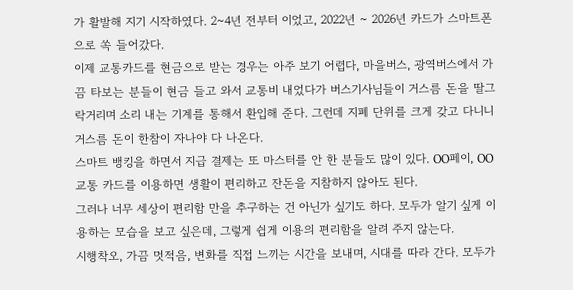가 활발해 지기 시작하였다. 2~4년 전부터 이었고, 2022년 ~ 2026년 카드가 스마트폰으로 쏙 들어갔다.
이제 교통카드를 현금으로 받는 경우는 아주 보기 어렵다, 마을버스, 광역버스에서 가끔 타보는 분들이 현금 들고 와서 교통비 내었다가 버스기사님들이 거스름 돈을 딸그락거리며 소리 내는 기계를 통해서 환입해 준다. 그런데 지폐 단위를 크게 갖고 다니니 거스름 돈이 한참이 자나야 다 나온다.
스마트 뱅킹을 하면서 지급 결제는 또 마스터를 안 한 분들도 많이 있다. OO페이, OO교통 카드를 이용하면 생활이 편리하고 잔돈을 지참하지 않아도 된다.
그러나 너무 세상이 편리함 만을 추구하는 건 아닌가 싶기도 하다. 모두가 알기 싶게 이용하는 모습을 보고 싶은데, 그렇게 쉽게 이용의 편리함을 알려 주지 않는다.
시행착오, 가끔 멋적음, 변화를 직접 느끼는 시간을 보내며, 시대를 따라 간다. 모두가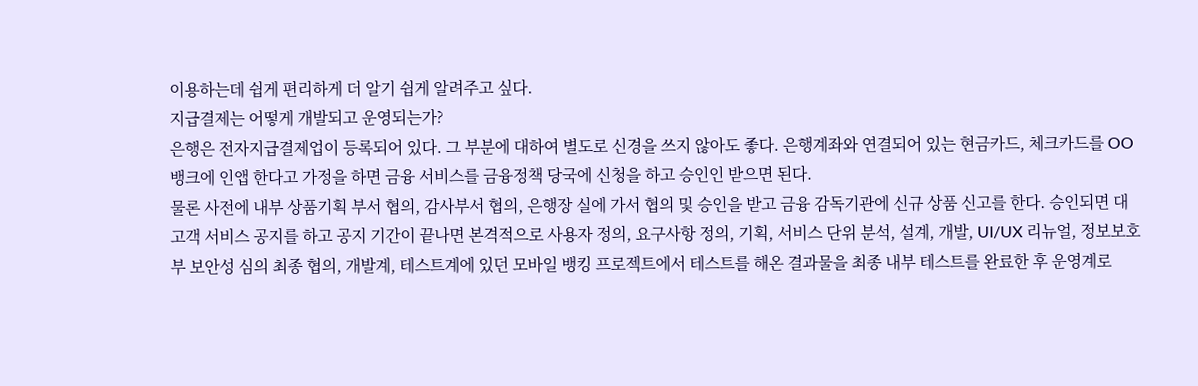이용하는데 쉽게 편리하게 더 알기 쉽게 알려주고 싶다.
지급결제는 어떻게 개발되고 운영되는가?
은행은 전자지급결제업이 등록되어 있다. 그 부분에 대하여 별도로 신경을 쓰지 않아도 좋다. 은행계좌와 연결되어 있는 현금카드, 체크카드를 OO뱅크에 인앱 한다고 가정을 하면 금융 서비스를 금융정책 당국에 신청을 하고 승인인 받으면 된다.
물론 사전에 내부 상품기획 부서 협의, 감사부서 협의, 은행장 실에 가서 협의 및 승인을 받고 금융 감독기관에 신규 상품 신고를 한다. 승인되면 대 고객 서비스 공지를 하고 공지 기간이 끝나면 본격적으로 사용자 정의, 요구사항 정의, 기획, 서비스 단위 분석, 설계, 개발, UI/UX 리뉴얼, 정보보호부 보안성 심의 최종 협의, 개발계, 테스트계에 있던 모바일 뱅킹 프로젝트에서 테스트를 해온 결과물을 최종 내부 테스트를 완료한 후 운영계로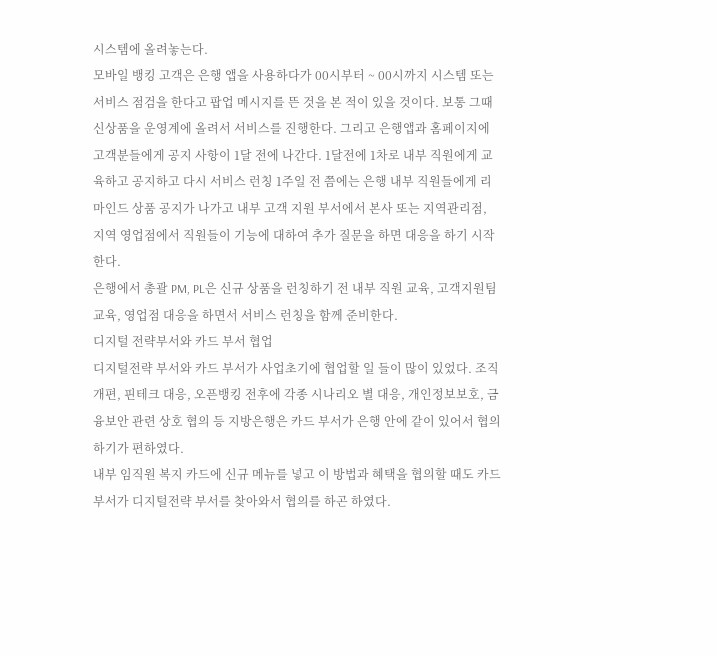시스템에 올려놓는다.
모바일 뱅킹 고객은 은행 앱을 사용하다가 00시부터 ~ 00시까지 시스템 또는 서비스 점검을 한다고 팝업 메시지를 뜬 것을 본 적이 있을 것이다. 보통 그때 신상품을 운영계에 올려서 서비스를 진행한다. 그리고 은행앱과 홈페이지에 고객분들에게 공지 사항이 1달 전에 나간다. 1달전에 1차로 내부 직원에게 교육하고 공지하고 다시 서비스 런칭 1주일 전 쯤에는 은행 내부 직원들에게 리마인드 상품 공지가 나가고 내부 고객 지원 부서에서 본사 또는 지역관리점, 지역 영업점에서 직원들이 기능에 대하여 추가 질문을 하면 대응을 하기 시작한다.
은행에서 총괄 PM, PL은 신규 상품을 런칭하기 전 내부 직원 교육, 고객지원팀 교육, 영업점 대응을 하면서 서비스 런칭을 함께 준비한다.
디지털 전략부서와 카드 부서 협업
디지털전략 부서와 카드 부서가 사업초기에 협업할 일 들이 많이 있었다. 조직 개편, 핀테크 대응, 오픈뱅킹 전후에 각종 시나리오 별 대응, 개인정보보호, 금융보안 관련 상호 협의 등 지방은행은 카드 부서가 은행 안에 같이 있어서 협의하기가 편하였다.
내부 임직원 복지 카드에 신규 메뉴를 넣고 이 방법과 혜택을 협의할 때도 카드부서가 디지털전략 부서를 찾아와서 협의를 하곤 하였다.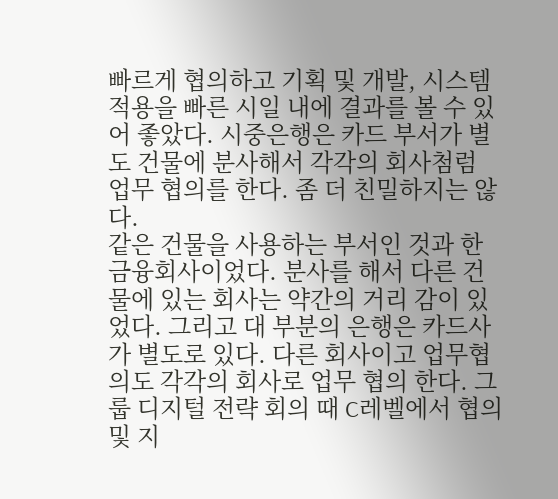빠르게 협의하고 기획 및 개발, 시스템 적용을 빠른 시일 내에 결과를 볼 수 있어 좋았다. 시중은행은 카드 부서가 별도 건물에 분사해서 각각의 회사첨럼 업무 협의를 한다. 좀 더 친밀하지는 않다.
같은 건물을 사용하는 부서인 것과 한 금융회사이었다. 분사를 해서 다른 건물에 있는 회사는 약간의 거리 감이 있었다. 그리고 대 부분의 은행은 카드사가 별도로 있다. 다른 회사이고 업무협의도 각각의 회사로 업무 협의 한다. 그룹 디지털 전략 회의 때 C레벨에서 협의 및 지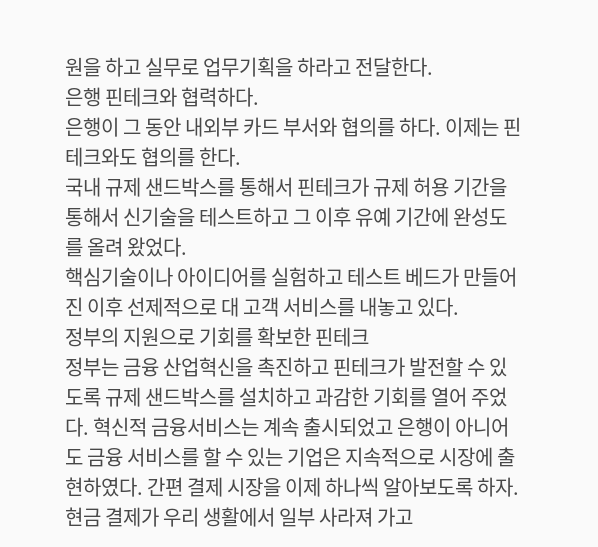원을 하고 실무로 업무기획을 하라고 전달한다.
은행 핀테크와 협력하다.
은행이 그 동안 내외부 카드 부서와 협의를 하다. 이제는 핀테크와도 협의를 한다.
국내 규제 샌드박스를 통해서 핀테크가 규제 허용 기간을 통해서 신기술을 테스트하고 그 이후 유예 기간에 완성도를 올려 왔었다.
핵심기술이나 아이디어를 실험하고 테스트 베드가 만들어진 이후 선제적으로 대 고객 서비스를 내놓고 있다.
정부의 지원으로 기회를 확보한 핀테크
정부는 금융 산업혁신을 촉진하고 핀테크가 발전할 수 있도록 규제 샌드박스를 설치하고 과감한 기회를 열어 주었다. 혁신적 금융서비스는 계속 출시되었고 은행이 아니어도 금융 서비스를 할 수 있는 기업은 지속적으로 시장에 출현하였다. 간편 결제 시장을 이제 하나씩 알아보도록 하자.
현금 결제가 우리 생활에서 일부 사라져 가고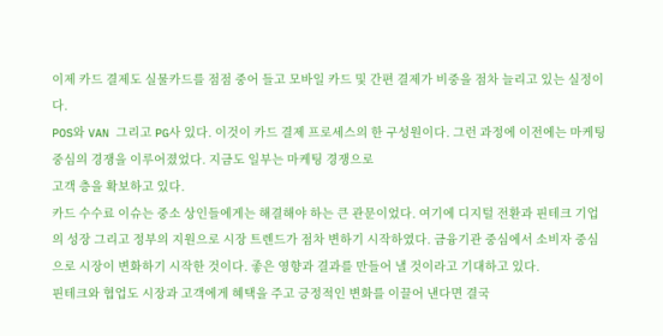이제 카드 결제도 실물카드를 점점 중어 들고 모바일 카드 및 간편 결제가 비중을 점차 늘리고 있는 실정이다.
POS와 VAN 그리고 PG사 있다. 이것이 카드 결제 프로세스의 한 구성원이다. 그런 과정에 이전에는 마케팅 중심의 경쟁을 이루어졌었다. 지금도 일부는 마케팅 경쟁으로
고객 층을 확보하고 있다.
카드 수수료 이슈는 중소 상인들에게는 해결해야 하는 큰 관문이었다. 여기에 디지털 전환과 핀테크 기업의 성장 그리고 정부의 지원으로 시장 트렌드가 점차 변하기 시작하였다. 금융기관 중심에서 소비자 중심으로 시장이 변화하기 시작한 것이다. 좋은 영향과 결과를 만들어 낼 것이라고 기대하고 있다.
핀테크와 협업도 시장과 고객에게 혜택을 주고 긍정적인 변화를 이끌어 낸다면 결국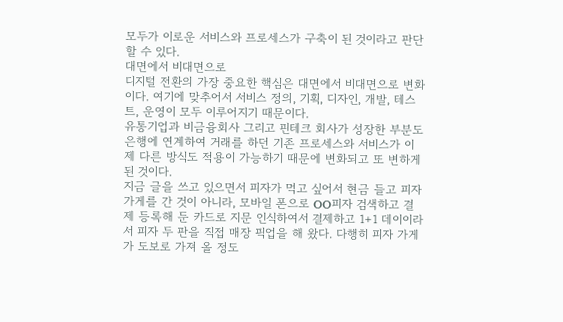모두가 이로운 서비스와 프로세스가 구축이 된 것이라고 판단할 수 있다.
대면에서 비대면으로
디지털 전환의 가장 중요한 핵심은 대면에서 비대면으로 변화이다. 여기에 맞추어서 서비스 정의, 기획, 디자인, 개발, 테스트, 운영이 모두 이루어지기 때문이다.
유통기업과 비금융회사 그리고 핀테크 회사가 성장한 부분도 은행에 연계하여 거래를 하던 기존 프로세스와 서비스가 이제 다른 방식도 적용이 가능하기 때문에 변화되고 또 변하게 된 것이다.
지금 글을 쓰고 있으면서 피자가 먹고 싶어서 현금 들고 피자 가게를 간 것이 아니라, 모바일 폰으로 OO피자 검색하고 결제 등록해 둔 카드로 지문 인식하여서 결제하고 1+1 데이이라서 피자 두 판을 직접 매장 픽업을 해 왔다. 다행히 피자 가게가 도보로 가져 올 정도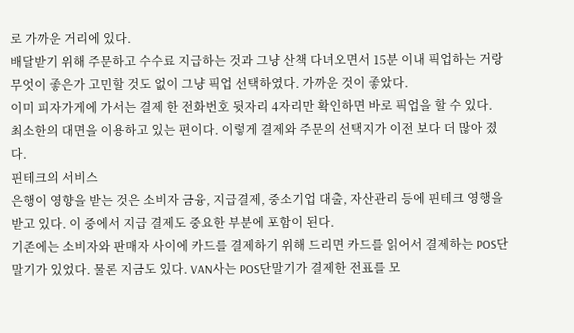로 가까운 거리에 있다.
배달받기 위해 주문하고 수수료 지급하는 것과 그냥 산책 다녀오면서 15분 이내 픽업하는 거랑 무엇이 좋은가 고민할 것도 없이 그냥 픽업 선택하였다. 가까운 것이 좋았다.
이미 피자가게에 가서는 결제 한 전화번호 뒷자리 4자리만 확인하면 바로 픽업을 할 수 있다.
최소한의 대면을 이용하고 있는 편이다. 이렇게 결제와 주문의 선택지가 이전 보다 더 많아 졌다.
핀테크의 서비스
은행이 영향을 받는 것은 소비자 금융, 지급결제, 중소기업 대출, 자산관리 등에 핀테크 영행을 받고 있다. 이 중에서 지급 결제도 중요한 부분에 포함이 된다.
기존에는 소비자와 판매자 사이에 카드를 결제하기 위해 드리면 카드를 읽어서 결제하는 POS단말기가 있었다. 물론 지금도 있다. VAN사는 POS단말기가 결제한 전표를 모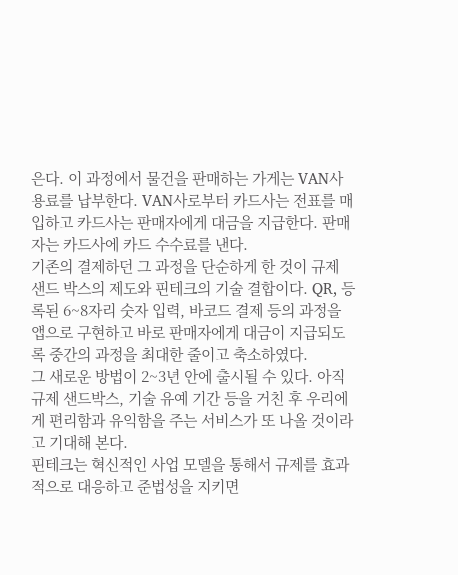은다. 이 과정에서 물건을 판매하는 가게는 VAN사용료를 납부한다. VAN사로부터 카드사는 전표를 매입하고 카드사는 판매자에게 대금을 지급한다. 판매자는 카드사에 카드 수수료를 낸다.
기존의 결제하던 그 과정을 단순하게 한 것이 규제 샌드 박스의 제도와 핀테크의 기술 결합이다. QR, 등록된 6~8자리 숫자 입력, 바코드 결제 등의 과정을 앱으로 구현하고 바로 판매자에게 대금이 지급되도록 중간의 과정을 최대한 줄이고 축소하였다.
그 새로운 방법이 2~3년 안에 출시될 수 있다. 아직 규제 샌드박스, 기술 유예 기간 등을 거친 후 우리에게 편리함과 유익함을 주는 서비스가 또 나올 것이라고 기대해 본다.
핀테크는 혁신적인 사업 모델을 통해서 규제를 효과적으로 대응하고 준법성을 지키면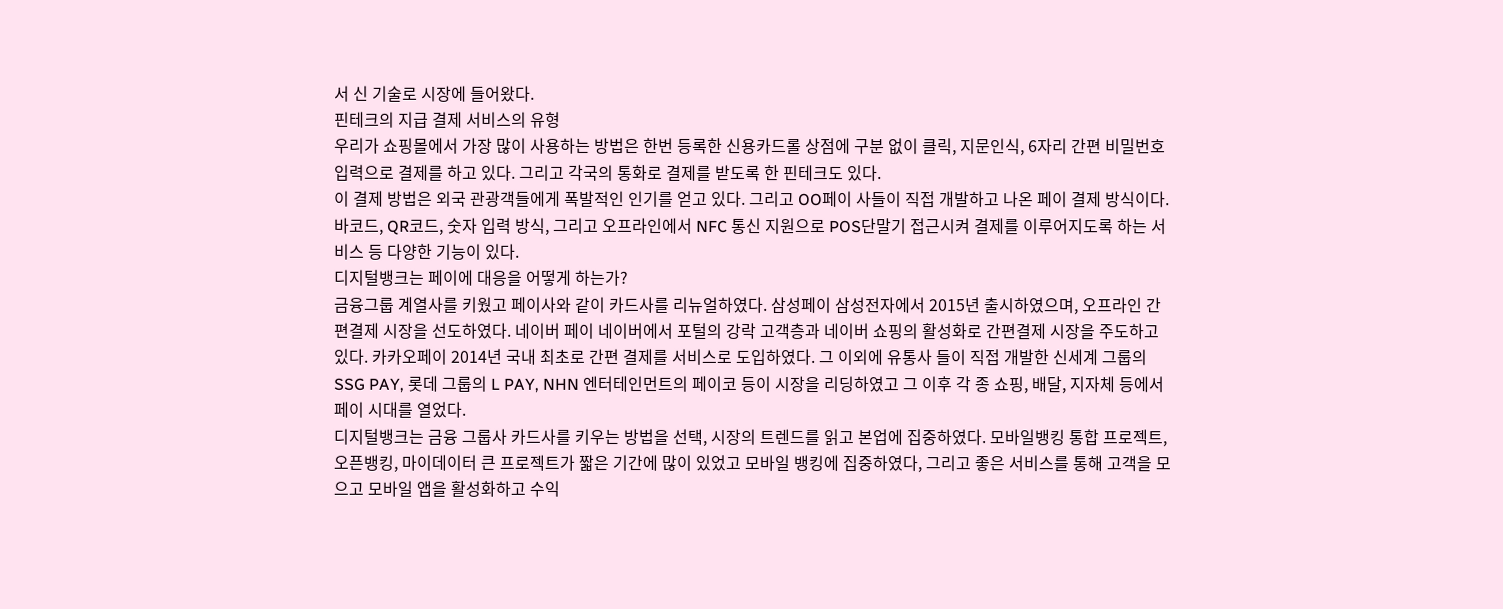서 신 기술로 시장에 들어왔다.
핀테크의 지급 결제 서비스의 유형
우리가 쇼핑몰에서 가장 많이 사용하는 방법은 한번 등록한 신용카드롤 상점에 구분 없이 클릭, 지문인식, 6자리 간편 비밀번호 입력으로 결제를 하고 있다. 그리고 각국의 통화로 결제를 받도록 한 핀테크도 있다.
이 결제 방법은 외국 관광객들에게 폭발적인 인기를 얻고 있다. 그리고 OO페이 사들이 직접 개발하고 나온 페이 결제 방식이다. 바코드, QR코드, 숫자 입력 방식, 그리고 오프라인에서 NFC 통신 지원으로 POS단말기 접근시켜 결제를 이루어지도록 하는 서비스 등 다양한 기능이 있다.
디지털뱅크는 페이에 대응을 어떻게 하는가?
금융그룹 계열사를 키웠고 페이사와 같이 카드사를 리뉴얼하였다. 삼성페이 삼성전자에서 2015년 출시하였으며, 오프라인 간편결제 시장을 선도하였다. 네이버 페이 네이버에서 포털의 강락 고객층과 네이버 쇼핑의 활성화로 간편결제 시장을 주도하고 있다. 카카오페이 2014년 국내 최초로 간편 결제를 서비스로 도입하였다. 그 이외에 유통사 들이 직접 개발한 신세계 그룹의 SSG PAY, 롯데 그룹의 L PAY, NHN 엔터테인먼트의 페이코 등이 시장을 리딩하였고 그 이후 각 종 쇼핑, 배달, 지자체 등에서 페이 시대를 열었다.
디지털뱅크는 금융 그룹사 카드사를 키우는 방법을 선택, 시장의 트렌드를 읽고 본업에 집중하였다. 모바일뱅킹 통합 프로젝트, 오픈뱅킹, 마이데이터 큰 프로젝트가 짧은 기간에 많이 있었고 모바일 뱅킹에 집중하였다, 그리고 좋은 서비스를 통해 고객을 모으고 모바일 앱을 활성화하고 수익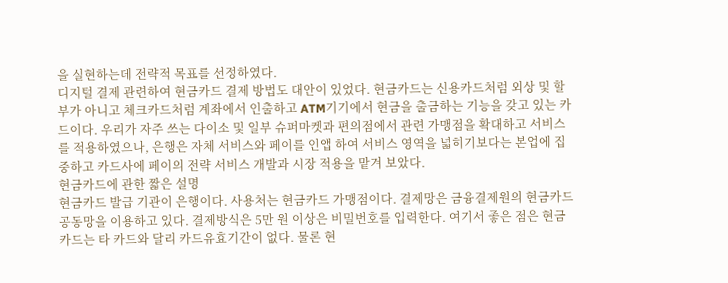을 실현하는데 전략적 목표를 선정하였다.
디지털 결제 관련하여 현금카드 결제 방법도 대안이 있었다. 현금카드는 신용카드처럼 외상 및 할부가 아니고 체크카드처럼 계좌에서 인출하고 ATM기기에서 현금을 출금하는 기능을 갖고 있는 카드이다. 우리가 자주 쓰는 다이소 및 일부 슈퍼마켓과 편의점에서 관련 가맹점을 확대하고 서비스를 적용하였으나, 은행은 자체 서비스와 페이를 인앱 하여 서비스 영역을 넓히기보다는 본업에 집중하고 카드사에 페이의 전략 서비스 개발과 시장 적용을 맡겨 보았다.
현금카드에 관한 짧은 설명
현금카드 발급 기관이 은행이다. 사용처는 현금카드 가맹점이다. 결제망은 금융결제원의 현금카드 공동망을 이용하고 있다. 결제방식은 5만 원 이상은 비밀번호를 입력한다. 여기서 좋은 점은 현금카드는 타 카드와 달리 카드유효기간이 없다. 물론 현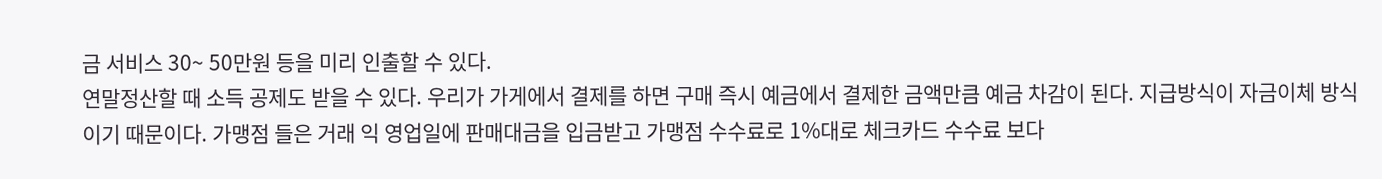금 서비스 30~ 50만원 등을 미리 인출할 수 있다.
연말정산할 때 소득 공제도 받을 수 있다. 우리가 가게에서 결제를 하면 구매 즉시 예금에서 결제한 금액만큼 예금 차감이 된다. 지급방식이 자금이체 방식이기 때문이다. 가맹점 들은 거래 익 영업일에 판매대금을 입금받고 가맹점 수수료로 1%대로 체크카드 수수료 보다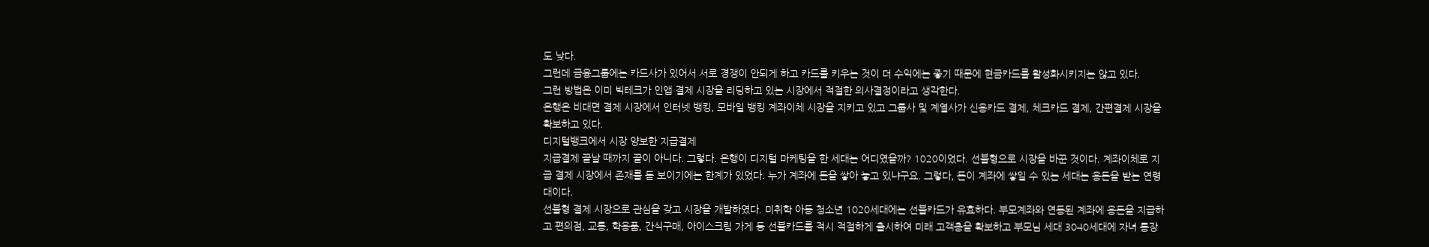도 낮다.
그런데 금융그룹에는 카드사가 있어서 서로 경쟁이 안되게 하고 카드를 키우는 것이 더 수익에는 좋기 때문에 현금카드를 활성화시키지는 않고 있다.
그런 방법은 이미 빅테크가 인앱 결제 시장을 리딩하고 있는 시장에서 적절한 의사결정이라고 생각한다.
은행은 비대면 결제 시장에서 인터넷 뱅킹, 모바일 뱅킹 계좌이체 시장을 지키고 있고 그룹사 및 계열사가 신용카드 결제, 체크카드 결제, 간편결제 시장을 확보하고 있다.
디지털뱅크에서 시장 양보한 지급결제
지급결제 끝날 때까지 끝이 아니다. 그렇다. 은행이 디지털 마케팅을 한 세대는 어디였을까? 1020이었다. 선불형으로 시장을 바꾼 것이다. 계좌이체로 지급 결제 시장에서 존재를 돋 보이기에는 한계가 있었다. 누가 계좌에 돈을 쌓아 놓고 있냐구요. 그렇다, 돈이 계좌에 쌓일 수 있는 세대는 용돈을 받는 연령대이다.
선불형 결제 시장으로 관심을 갖고 시장을 개발하였다. 미취학 아동 청소년 1020세대에는 선불카드가 유효하다. 부모계좌와 연동된 계좌에 용돈을 지급하고 편의점, 교통, 학용품, 간식구매, 아이스크림 가게 등 선불카드를 적시 적절하게 출시하여 미래 고객층을 확보하고 부모님 세대 3040세대에 자녀 통장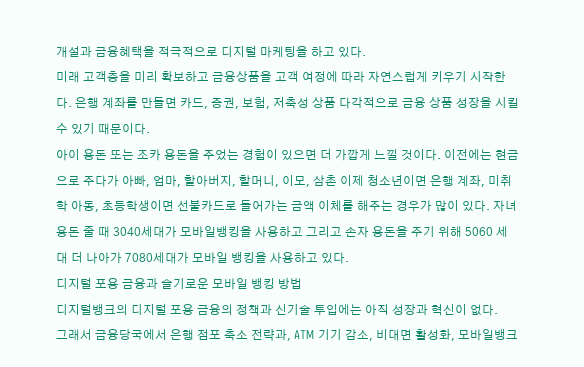개설과 금융혜택을 적극적으로 디지털 마케팅을 하고 있다.
미래 고객층을 미리 확보하고 금융상품을 고객 여정에 따라 자연스럽게 키우기 시작한다. 은행 계좌를 만들면 카드, 증권, 보험, 저축성 상품 다각적으로 금융 상품 성장을 시킬 수 있기 때문이다.
아이 용돈 또는 조카 용돈을 주었는 경험이 있으면 더 가깝게 느낄 것이다. 이전에는 현금으로 주다가 아빠, 엄마, 할아버지, 할머니, 이모, 삼촌 이제 청소년이면 은행 계좌, 미취학 아동, 초등학생이면 선불카드로 들어가는 금액 이체를 해주는 경우가 많이 있다. 자녀 용돈 줄 때 3040세대가 모바일뱅킹을 사용하고 그리고 손자 용돈을 주기 위해 5060 세대 더 나아가 7080세대가 모바일 뱅킹을 사용하고 있다.
디지털 포용 금융과 슬기로운 모바일 뱅킹 방법
디지털뱅크의 디지털 포용 금융의 정책과 신기술 투입에는 아직 성장과 혁신이 없다.
그래서 금융당국에서 은행 점포 축소 전략과, ATM 기기 감소, 비대면 활성화, 모바일뱅크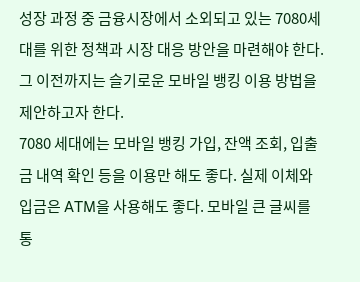성장 과정 중 금융시장에서 소외되고 있는 7080세대를 위한 정책과 시장 대응 방안을 마련해야 한다. 그 이전까지는 슬기로운 모바일 뱅킹 이용 방법을 제안하고자 한다.
7080 세대에는 모바일 뱅킹 가입, 잔액 조회, 입출금 내역 확인 등을 이용만 해도 좋다. 실제 이체와 입금은 ATM을 사용해도 좋다. 모바일 큰 글씨를 통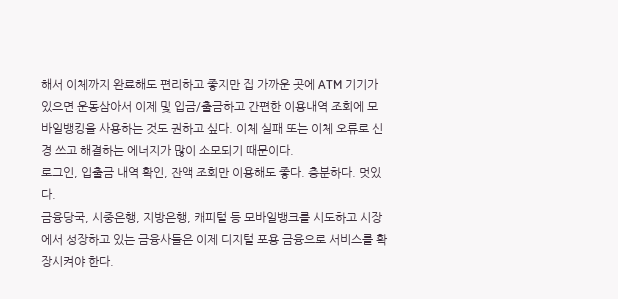해서 이체까지 완료해도 편리하고 좋지만 집 가까운 곳에 ATM 기기가 있으면 운동삼아서 이제 및 입금/출금하고 간편한 이용내역 조회에 모바일뱅킹을 사용하는 것도 권하고 싶다. 이체 실패 또는 이체 오류로 신경 쓰고 해결하는 에너지가 많이 소모되기 때문이다.
로그인, 입출금 내역 확인, 잔액 조회만 이용해도 좋다. 충분하다. 멋있다.
금융당국, 시중은행, 지방은행, 캐피털 등 모바일뱅크를 시도하고 시장에서 성장하고 있는 금융사들은 이제 디지털 포용 금융으로 서비스를 확장시켜야 한다.